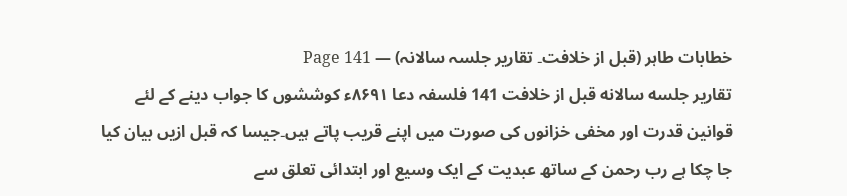خطابات طاہر (قبل از خلافت۔ تقاریر جلسہ سالانہ) — Page 141
تقاریر جلسه سالانه قبل از خلافت 141 فلسفہ دعا ۸۶۹۱ء کوششوں کا جواب دینے کے لئے قوانین قدرت اور مخفی خزانوں کی صورت میں اپنے قریب پاتے ہیں۔جیسا کہ قبل ازیں بیان کیا جا چکا ہے رب رحمن کے ساتھ عبدیت کے ایک وسیع اور ابتدائی تعلق سے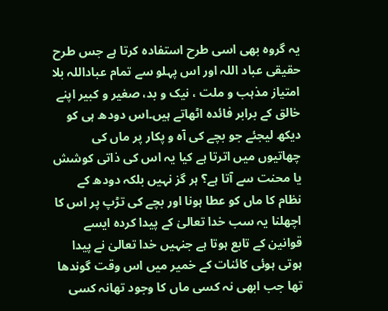یہ گروہ بھی اسی طرح استفادہ کرتا ہے جس طرح حقیقی عباد اللہ اور اس پہلو سے تمام عباداللہ بلا امتیاز مذہب و ملت ، نیک و بد، صغیر و کبیر اپنے خالق کے برابر فائدہ اٹھاتے ہیں۔اس دودھ ہی کو دیکھ لیجئے جو بچے کی آہ و پکار پر ماں کی چھاتیوں میں اترتا ہے کیا یہ اس کی ذاتی کوشش یا محنت سے آتا ہے؟ ہر گز نہیں بلکہ دودھ کے نظام کا ماں کو عطا ہونا اور بچے کی تڑپ پر اس کا اچھلنا یہ سب خدا تعالیٰ کے پیدا کردہ ایسے قوانین کے تابع ہوتا ہے جنہیں خدا تعالیٰ نے پیدا ہوتی ہوئی کائنات کے خمیر میں اس وقت گوندھا تھا جب ابھی نہ کسی ماں کا وجود تھانہ کسی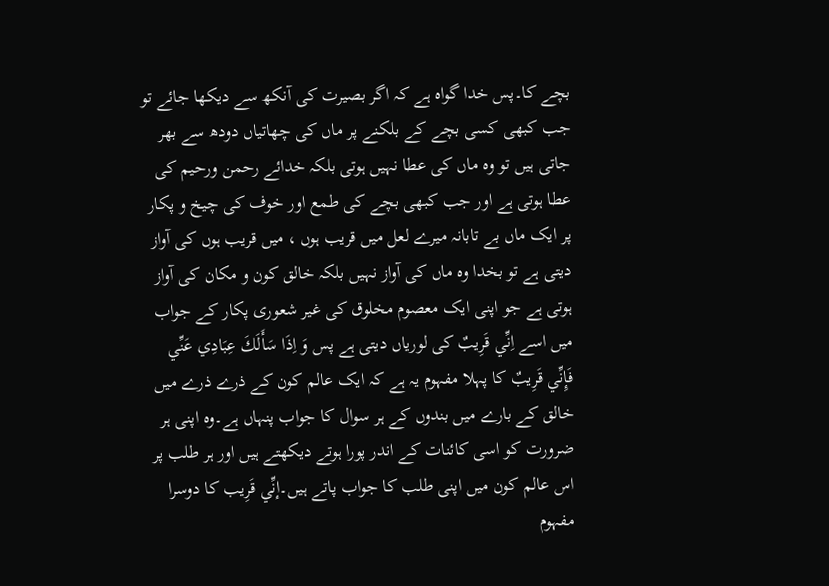بچے کا۔پس خدا گواہ ہے کہ اگر بصیرت کی آنکھ سے دیکھا جائے تو جب کبھی کسی بچے کے بلکنے پر ماں کی چھاتیاں دودھ سے بھر جاتی ہیں تو وہ ماں کی عطا نہیں ہوتی بلکہ خدائے رحمن ورحیم کی عطا ہوتی ہے اور جب کبھی بچے کی طمع اور خوف کی چیخ و پکار پر ایک ماں بے تابانہ میرے لعل میں قریب ہوں ، میں قریب ہوں کی آواز دیتی ہے تو بخدا وہ ماں کی آواز نہیں بلکہ خالق کون و مکان کی آواز ہوتی ہے جو اپنی ایک معصوم مخلوق کی غیر شعوری پکار کے جواب میں اسے اِنِّي قَرِيبٌ کی لوریاں دیتی ہے پس وَ اِذَا سَأَلَكَ عِبَادِي عَنِّي فَإِنِّي قَرِيبٌ کا پہلا مفہوم یہ ہے کہ ایک عالم کون کے ذرے ذرے میں خالق کے بارے میں بندوں کے ہر سوال کا جواب پنہاں ہے۔وہ اپنی ہر ضرورت کو اسی کائنات کے اندر پورا ہوتے دیکھتے ہیں اور ہر طلب پر اس عالم کون میں اپنی طلب کا جواب پاتے ہیں۔إنِّي قَرِیب کا دوسرا مفہوم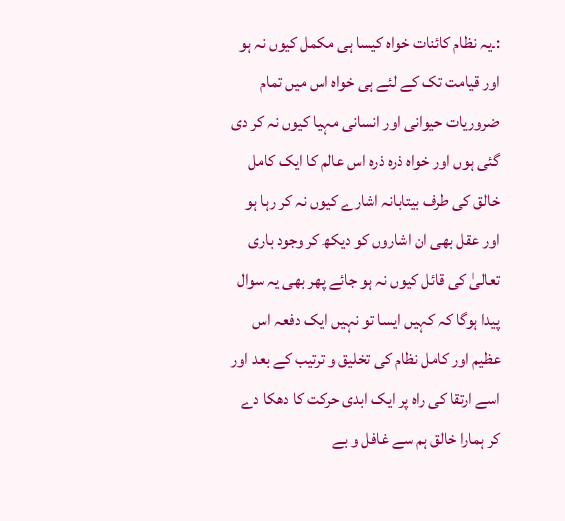:۔یہ نظام کائنات خواہ کیسا ہی مکمل کیوں نہ ہو اور قیامت تک کے لئے ہی خواہ اس میں تمام ضروریات حیوانی اور انسانی مہیا کیوں نہ کر دی گئی ہوں اور خواہ ذرہ ذرہ اس عالم کا ایک کامل خالق کی طرف بیتابانہ اشارے کیوں نہ کر رہا ہو اور عقل بھی ان اشاروں کو دیکھ کر وجود باری تعالیٰ کی قائل کیوں نہ ہو جائے پھر بھی یہ سوال پیدا ہوگا کہ کہیں ایسا تو نہیں ایک دفعہ اس عظیم اور کامل نظام کی تخلیق و ترتیب کے بعد اور اسے ارتقا کی راہ پر ایک ابدی حرکت کا دھکا دے کر ہمارا خالق ہم سے غافل و بے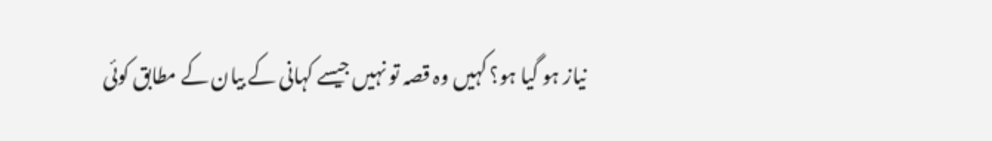نیاز ہو گیا ہو؟ کہیں وہ قصہ تو نہیں جیسے کہانی کے بیان کے مطابق کوئی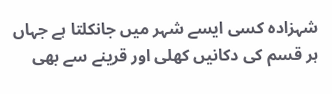شہزادہ کسی ایسے شہر میں جانکلتا ہے جہاں ہر قسم کی دکانیں کھلی اور قرینے سے بھی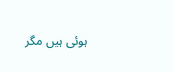ہوئی ہیں مگر